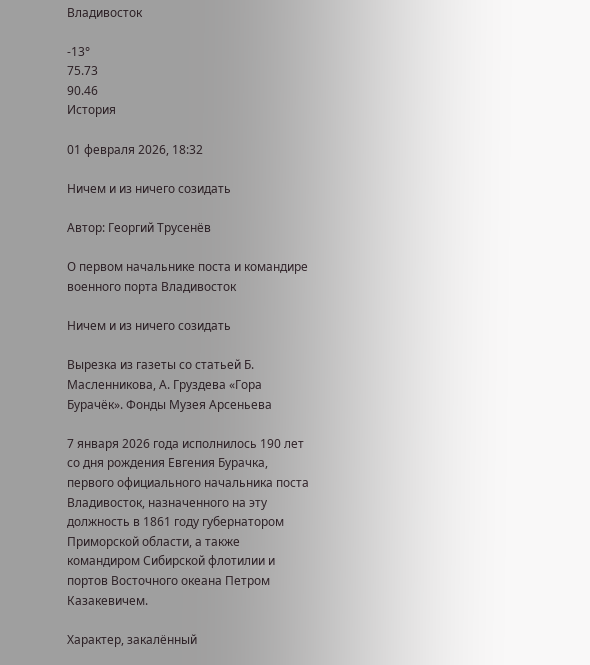Владивосток

-13°
75.73
90.46
История

01 февраля 2026, 18:32

Ничем и из ничего созидать

Автор: Георгий Трусенёв

О первом начальнике поста и командире военного порта Владивосток

Ничем и из ничего созидать

Вырезка из газеты со статьей Б. Масленникова, А. Груздева «Гора Бурачёк». Фонды Музея Арсеньева

7 января 2026 года исполнилось 190 лет со дня рождения Евгения Бурачка, первого официального начальника поста Владивосток, назначенного на эту должность в 1861 году губернатором Приморской области, а также командиром Сибирской флотилии и портов Восточного океана Петром Казакевичем.

Характер, закалённый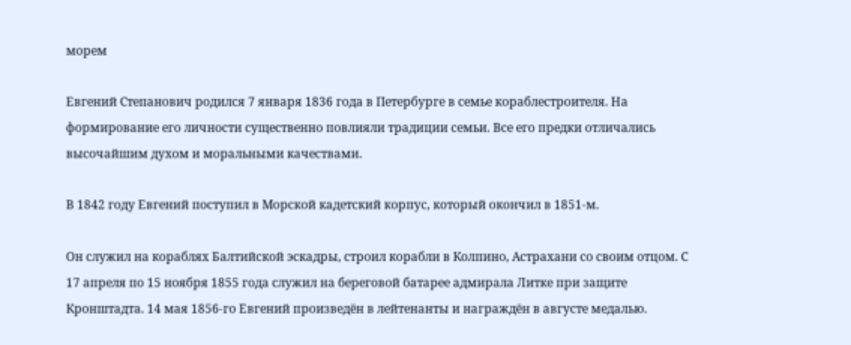морем

Евгений Степанович родился 7 января 1836 года в Петербурге в семье кораблестроителя. На формирование его личности существенно повлияли традиции семьи. Все его предки отличались высочайшим духом и моральными качествами.

В 1842 году Евгений поступил в Морской кадетский корпус, который окончил в 1851-м.

Он служил на кораблях Балтийской эскадры, строил корабли в Колпино, Астрахани со своим отцом. С 17 апреля по 15 ноября 1855 года служил на береговой батарее адмирала Литке при защите Кронштадта. 14 мая 1856-го Евгений произведён в лейтенанты и награждён в августе медалью.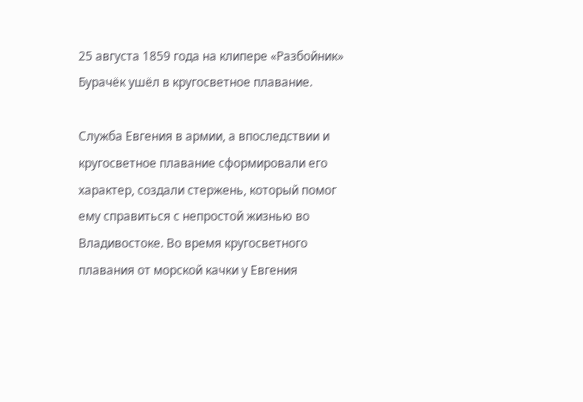25 августа 1859 года на клипере «Разбойник» Бурачёк ушёл в кругосветное плавание.

Служба Евгения в армии, а впоследствии и кругосветное плавание сформировали его характер, создали стержень, который помог ему справиться с непростой жизнью во Владивостоке. Во время кругосветного плавания от морской качки у Евгения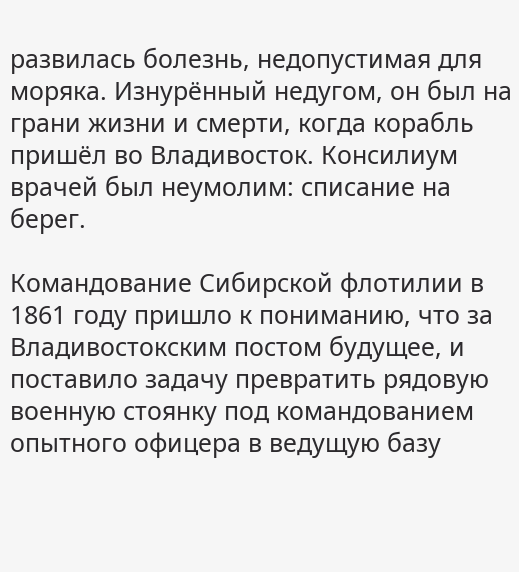развилась болезнь, недопустимая для моряка. Изнурённый недугом, он был на грани жизни и смерти, когда корабль пришёл во Владивосток. Консилиум врачей был неумолим: списание на берег.

Командование Сибирской флотилии в 1861 году пришло к пониманию, что за Владивостокским постом будущее, и поставило задачу превратить рядовую военную стоянку под командованием опытного офицера в ведущую базу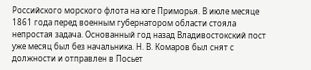Российского морского флота на юге Приморья. В июле месяце 1861 года перед военным губернатором области стояла непростая задача. Основанный год назад Владивостокский пост уже месяц был без начальника. Н. В. Комаров был снят с должности и отправлен в Посьет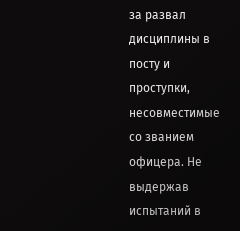за развал дисциплины в посту и проступки, несовместимые со званием офицера. Не выдержав испытаний в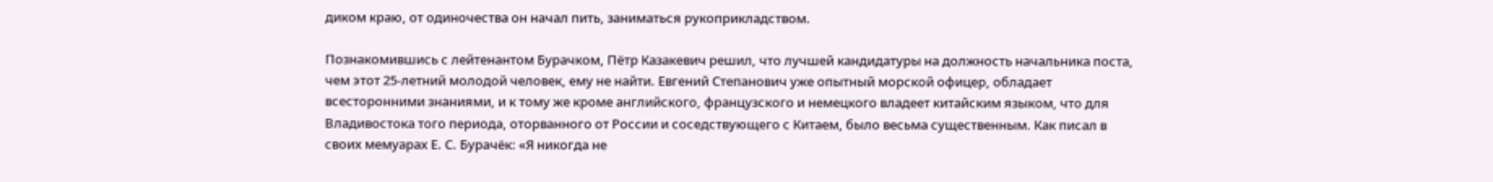диком краю, от одиночества он начал пить, заниматься рукоприкладством.

Познакомившись с лейтенантом Бурачком, Пётр Казакевич решил, что лучшей кандидатуры на должность начальника поста, чем этот 25-летний молодой человек, ему не найти. Евгений Степанович уже опытный морской офицер, обладает всесторонними знаниями, и к тому же кроме английского, французского и немецкого владеет китайским языком, что для Владивостока того периода, оторванного от России и соседствующего с Китаем, было весьма существенным. Как писал в своих мемуарах Е. С. Бурачёк: «Я никогда не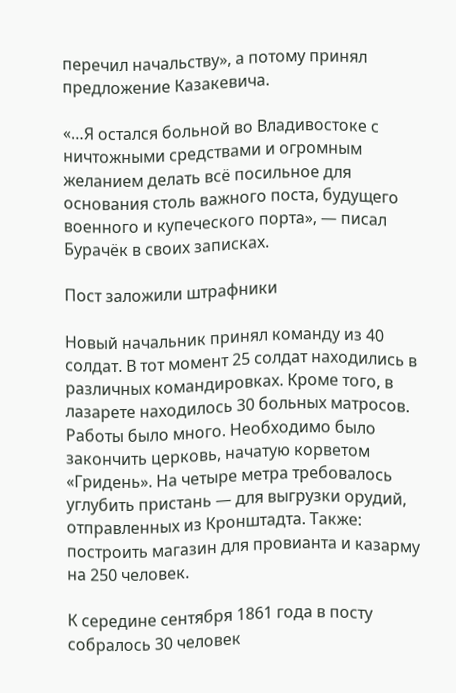перечил начальству», а потому принял предложение Казакевича.

«…Я остался больной во Владивостоке с ничтожными средствами и огромным желанием делать всё посильное для основания столь важного поста, будущего военного и купеческого порта», — писал Бурачёк в своих записках.

Пост заложили штрафники

Новый начальник принял команду из 40 солдат. В тот момент 25 солдат находились в различных командировках. Кроме того, в лазарете находилось 30 больных матросов. Работы было много. Необходимо было закончить церковь, начатую корветом «Гридень». На четыре метра требовалось углубить пристань — для выгрузки орудий, отправленных из Кронштадта. Также: построить магазин для провианта и казарму на 250 человек.

К середине сентября 1861 года в посту собралось 30 человек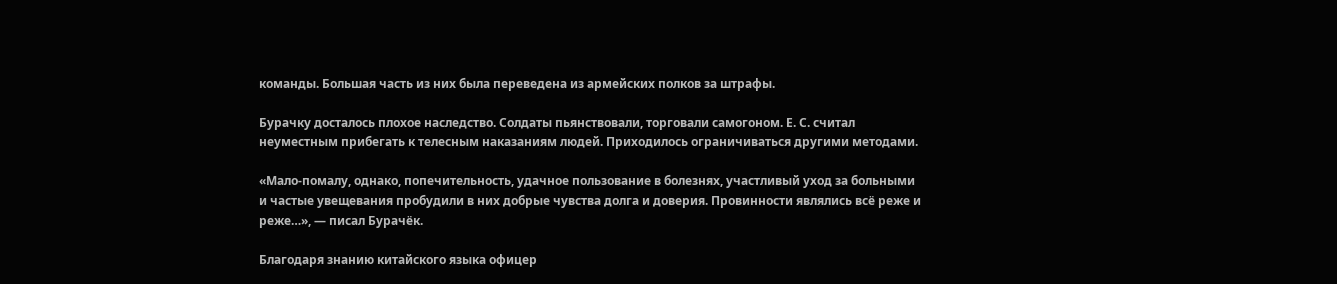команды. Большая часть из них была переведена из армейских полков за штрафы.

Бурачку досталось плохое наследство. Солдаты пьянствовали, торговали самогоном. Е. С. считал неуместным прибегать к телесным наказаниям людей. Приходилось ограничиваться другими методами.

«Мало-помалу, однако, попечительность, удачное пользование в болезнях, участливый уход за больными и частые увещевания пробудили в них добрые чувства долга и доверия. Провинности являлись всё реже и реже…», — писал Бурачёк.

Благодаря знанию китайского языка офицер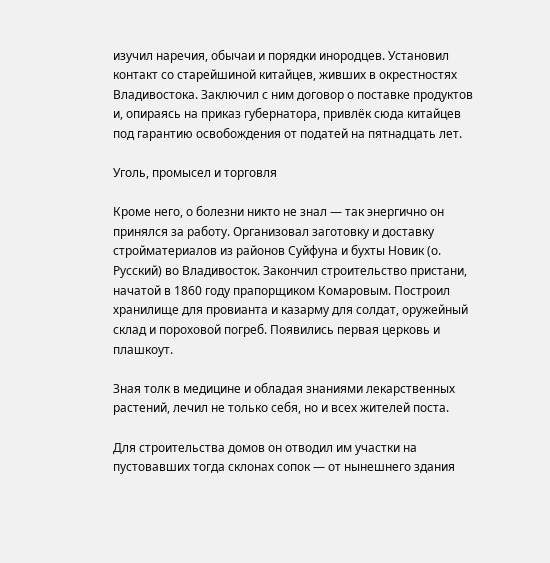изучил наречия, обычаи и порядки инородцев. Установил контакт со старейшиной китайцев, живших в окрестностях Владивостока. Заключил с ним договор о поставке продуктов и, опираясь на приказ губернатора, привлёк сюда китайцев под гарантию освобождения от податей на пятнадцать лет.

Уголь, промысел и торговля

Кроме него, о болезни никто не знал — так энергично он принялся за работу. Организовал заготовку и доставку стройматериалов из районов Суйфуна и бухты Новик (о. Русский) во Владивосток. Закончил строительство пристани, начатой в 1860 году прапорщиком Комаровым. Построил хранилище для провианта и казарму для солдат, оружейный склад и пороховой погреб. Появились первая церковь и плашкоут.

Зная толк в медицине и обладая знаниями лекарственных растений, лечил не только себя, но и всех жителей поста.

Для строительства домов он отводил им участки на пустовавших тогда склонах сопок — от нынешнего здания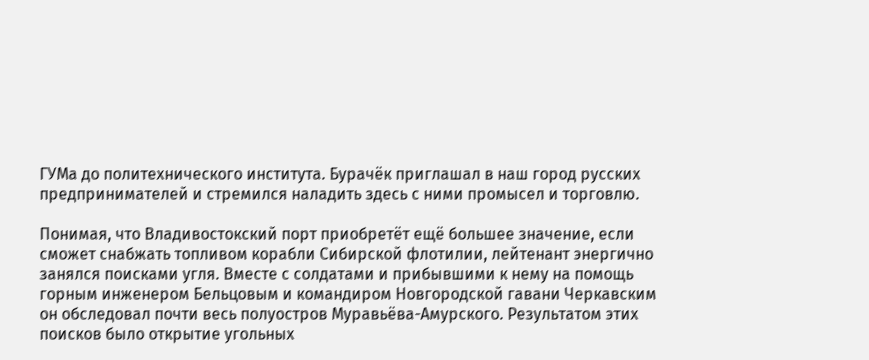ГУМа до политехнического института. Бурачёк приглашал в наш город русских предпринимателей и стремился наладить здесь с ними промысел и торговлю.

Понимая, что Владивостокский порт приобретёт ещё большее значение, если сможет снабжать топливом корабли Сибирской флотилии, лейтенант энергично занялся поисками угля. Вместе с солдатами и прибывшими к нему на помощь горным инженером Бельцовым и командиром Новгородской гавани Черкавским он обследовал почти весь полуостров Муравьёва-Амурского. Результатом этих поисков было открытие угольных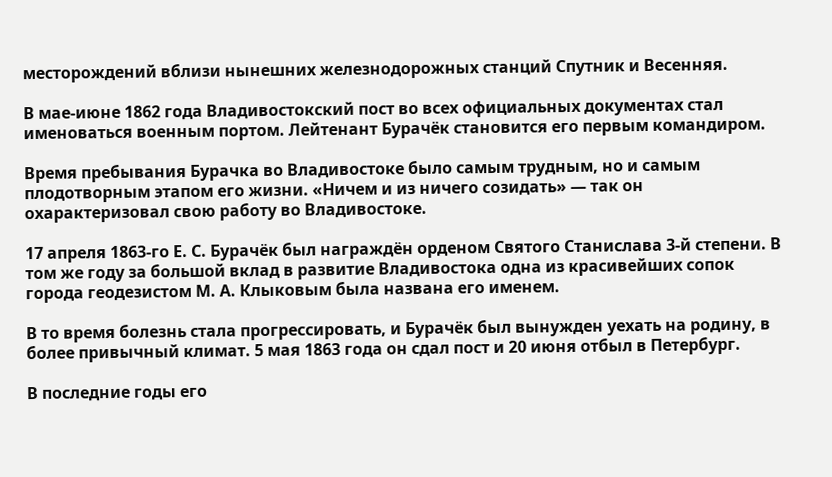месторождений вблизи нынешних железнодорожных станций Спутник и Весенняя.

В мае-июне 1862 года Владивостокский пост во всех официальных документах стал именоваться военным портом. Лейтенант Бурачёк становится его первым командиром.

Время пребывания Бурачка во Владивостоке было самым трудным, но и самым плодотворным этапом его жизни. «Ничем и из ничего созидать» — так он охарактеризовал свою работу во Владивостоке.

17 апреля 1863-го Е. С. Бурачёк был награждён орденом Святого Станислава 3-й степени. В том же году за большой вклад в развитие Владивостока одна из красивейших сопок города геодезистом М. А. Клыковым была названа его именем.

В то время болезнь стала прогрессировать, и Бурачёк был вынужден уехать на родину, в более привычный климат. 5 мая 1863 года он сдал пост и 20 июня отбыл в Петербург.

В последние годы его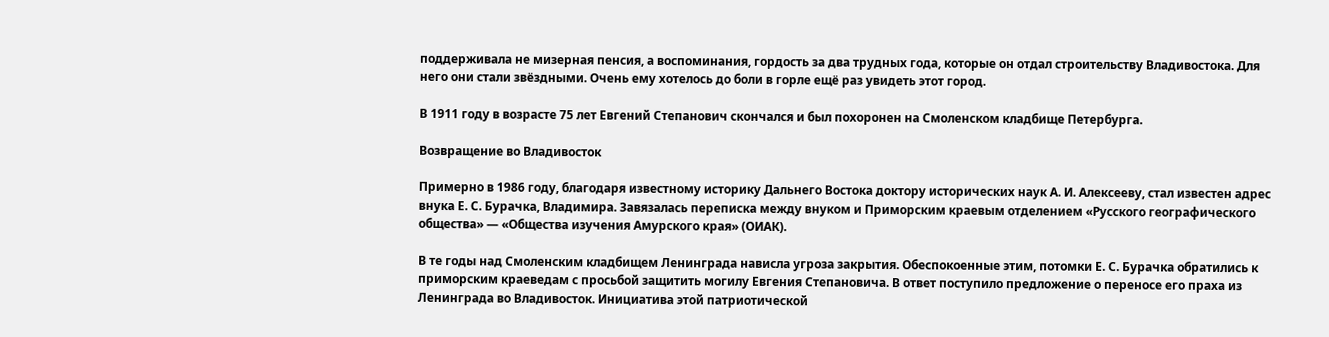поддерживала не мизерная пенсия, а воспоминания, гордость за два трудных года, которые он отдал строительству Владивостока. Для него они стали звёздными. Очень ему хотелось до боли в горле ещё раз увидеть этот город.

В 1911 году в возрасте 75 лет Евгений Степанович скончался и был похоронен на Смоленском кладбище Петербурга.

Возвращение во Владивосток

Примерно в 1986 году, благодаря известному историку Дальнего Востока доктору исторических наук А. И. Алексееву, стал известен адрес внука Е. С. Бурачка, Владимира. Завязалась переписка между внуком и Приморским краевым отделением «Русского географического общества» — «Общества изучения Амурского края» (ОИАК).

В те годы над Смоленским кладбищем Ленинграда нависла угроза закрытия. Обеспокоенные этим, потомки Е. С. Бурачка обратились к приморским краеведам с просьбой защитить могилу Евгения Степановича. В ответ поступило предложение о переносе его праха из Ленинграда во Владивосток. Инициатива этой патриотической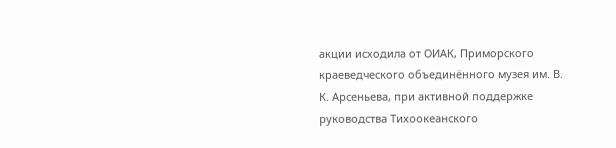акции исходила от ОИАК, Приморского краеведческого объединённого музея им. В. К. Арсеньева, при активной поддержке руководства Тихоокеанского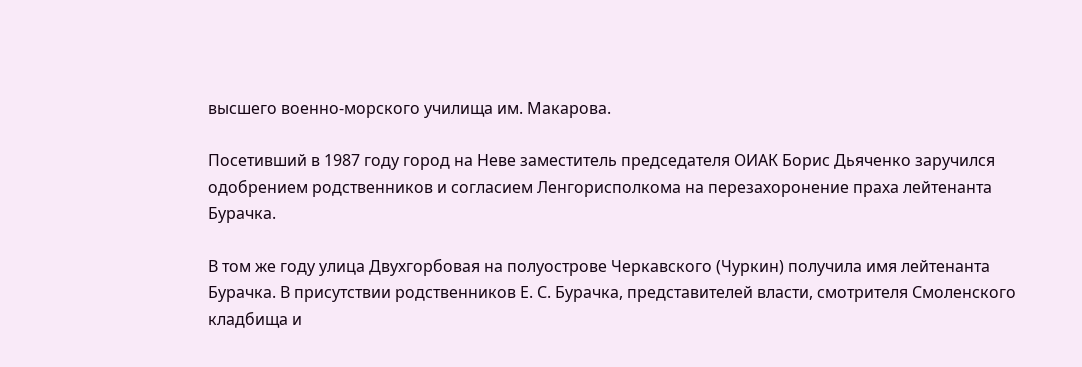высшего военно-морского училища им. Макарова.

Посетивший в 1987 году город на Неве заместитель председателя ОИАК Борис Дьяченко заручился одобрением родственников и согласием Ленгорисполкома на перезахоронение праха лейтенанта Бурачка.

В том же году улица Двухгорбовая на полуострове Черкавского (Чуркин) получила имя лейтенанта Бурачка. В присутствии родственников Е. С. Бурачка, представителей власти, смотрителя Смоленского кладбища и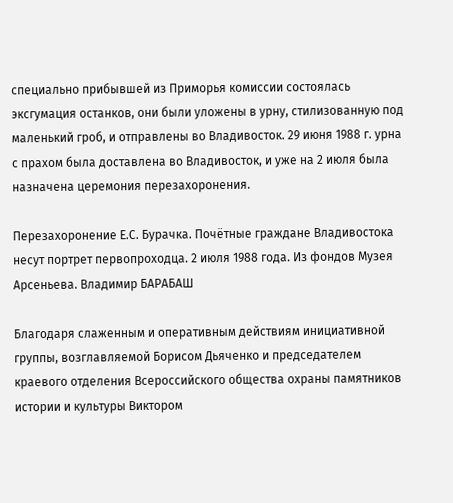специально прибывшей из Приморья комиссии состоялась эксгумация останков, они были уложены в урну, стилизованную под маленький гроб, и отправлены во Владивосток. 29 июня 1988 г. урна с прахом была доставлена во Владивосток, и уже на 2 июля была назначена церемония перезахоронения.

Перезахоронение Е.С. Бурачка. Почётные граждане Владивостока несут портрет первопроходца. 2 июля 1988 года. Из фондов Музея Арсеньева. Владимир БАРАБАШ

Благодаря слаженным и оперативным действиям инициативной группы, возглавляемой Борисом Дьяченко и председателем краевого отделения Всероссийского общества охраны памятников истории и культуры Виктором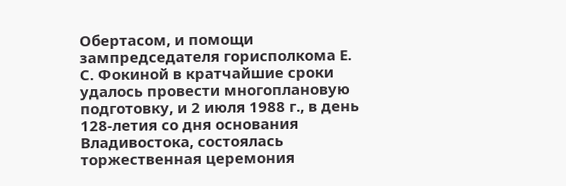Обертасом, и помощи зампредседателя горисполкома Е. С. Фокиной в кратчайшие сроки удалось провести многоплановую подготовку, и 2 июля 1988 г., в день 128-летия со дня основания Владивостока, состоялась торжественная церемония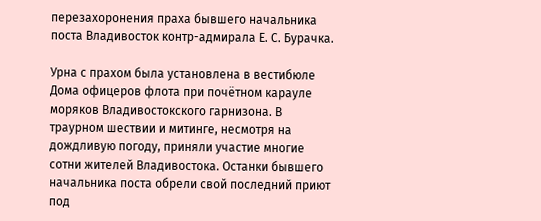перезахоронения праха бывшего начальника поста Владивосток контр-адмирала Е. С. Бурачка.

Урна с прахом была установлена в вестибюле Дома офицеров флота при почётном карауле моряков Владивостокского гарнизона. В траурном шествии и митинге, несмотря на дождливую погоду, приняли участие многие сотни жителей Владивостока. Останки бывшего начальника поста обрели свой последний приют под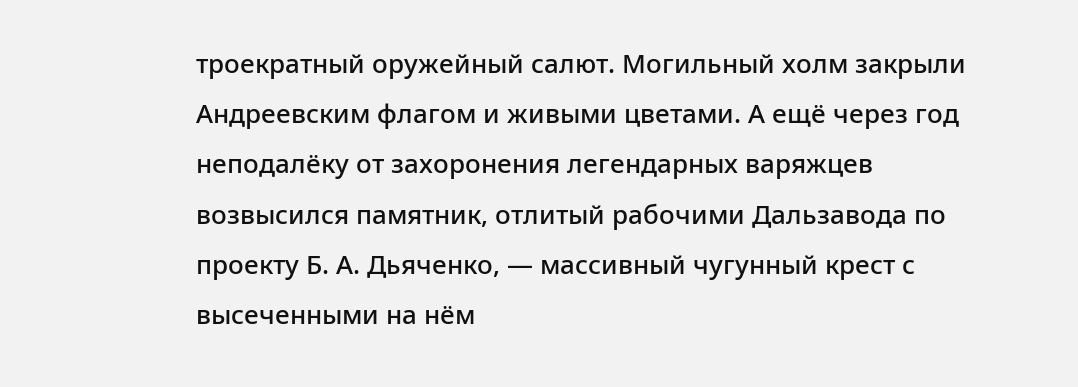троекратный оружейный салют. Могильный холм закрыли Андреевским флагом и живыми цветами. А ещё через год неподалёку от захоронения легендарных варяжцев возвысился памятник, отлитый рабочими Дальзавода по проекту Б. А. Дьяченко, — массивный чугунный крест с высеченными на нём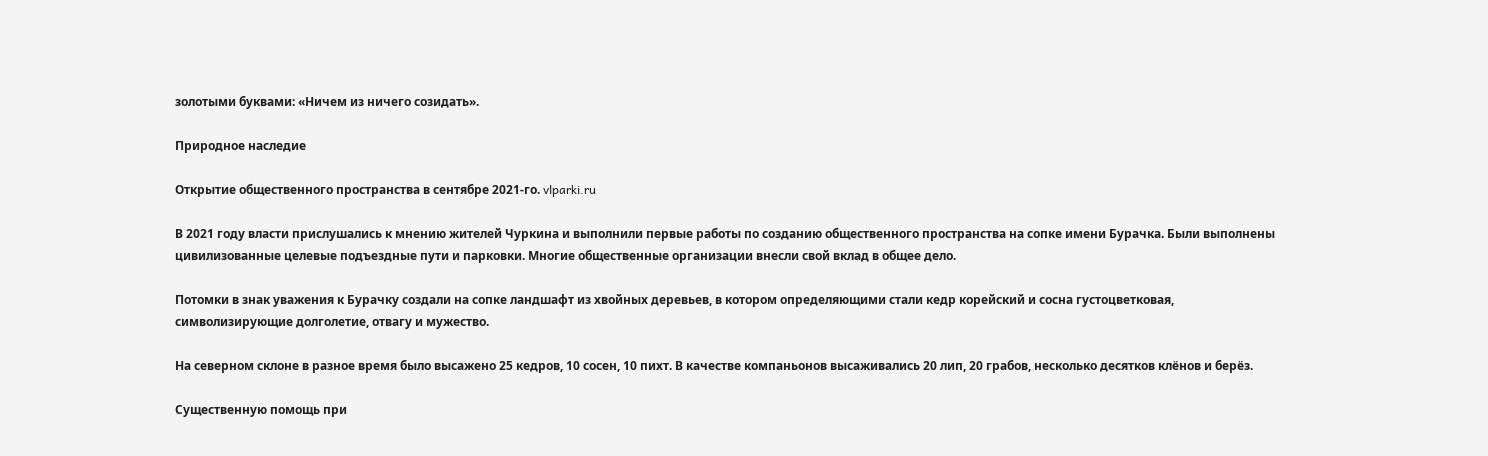золотыми буквами: «Ничем из ничего созидать».

Природное наследие

Открытие общественного пространства в сентябре 2021-го. vlparki.ru

В 2021 году власти прислушались к мнению жителей Чуркина и выполнили первые работы по созданию общественного пространства на сопке имени Бурачка. Были выполнены цивилизованные целевые подъездные пути и парковки. Многие общественные организации внесли свой вклад в общее дело.

Потомки в знак уважения к Бурачку создали на сопке ландшафт из хвойных деревьев, в котором определяющими стали кедр корейский и сосна густоцветковая, символизирующие долголетие, отвагу и мужество.

На северном склоне в разное время было высажено 25 кедров, 10 сосен, 10 пихт. В качестве компаньонов высаживались 20 лип, 20 грабов, несколько десятков клёнов и берёз.

Существенную помощь при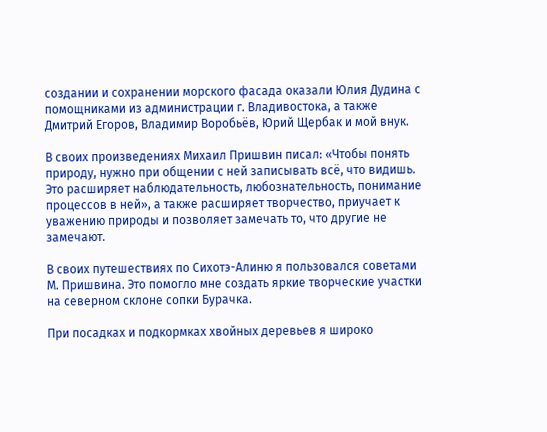создании и сохранении морского фасада оказали Юлия Дудина с помощниками из администрации г. Владивостока, а также Дмитрий Егоров, Владимир Воробьёв, Юрий Щербак и мой внук.

В своих произведениях Михаил Пришвин писал: «Чтобы понять природу, нужно при общении с ней записывать всё, что видишь. Это расширяет наблюдательность, любознательность, понимание процессов в ней», а также расширяет творчество, приучает к уважению природы и позволяет замечать то, что другие не замечают.

В своих путешествиях по Сихотэ-Алиню я пользовался советами М. Пришвина. Это помогло мне создать яркие творческие участки на северном склоне сопки Бурачка.

При посадках и подкормках хвойных деревьев я широко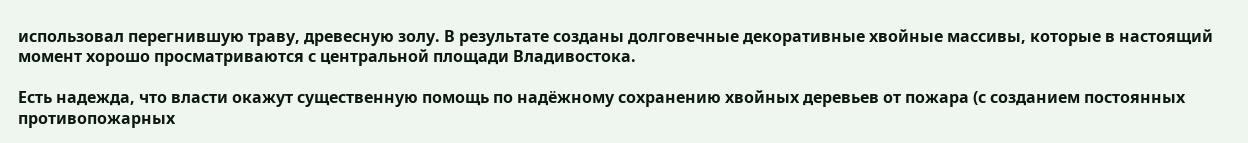использовал перегнившую траву, древесную золу. В результате созданы долговечные декоративные хвойные массивы, которые в настоящий момент хорошо просматриваются с центральной площади Владивостока.

Есть надежда, что власти окажут существенную помощь по надёжному сохранению хвойных деревьев от пожара (с созданием постоянных противопожарных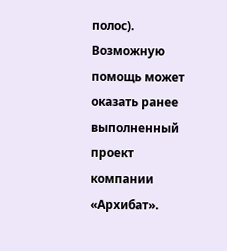полос). Возможную помощь может оказать ранее выполненный проект компании «Архибат».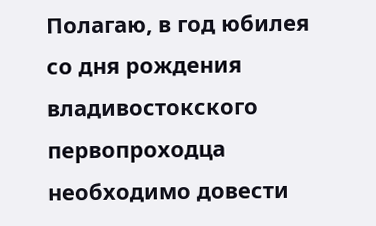Полагаю, в год юбилея со дня рождения владивостокского первопроходца необходимо довести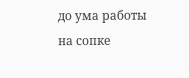до ума работы на сопке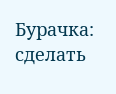Бурачка: сделать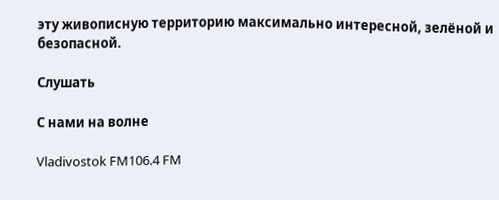эту живописную территорию максимально интересной, зелёной и безопасной.

Слушать

С нами на волне

Vladivostok FM106.4 FM